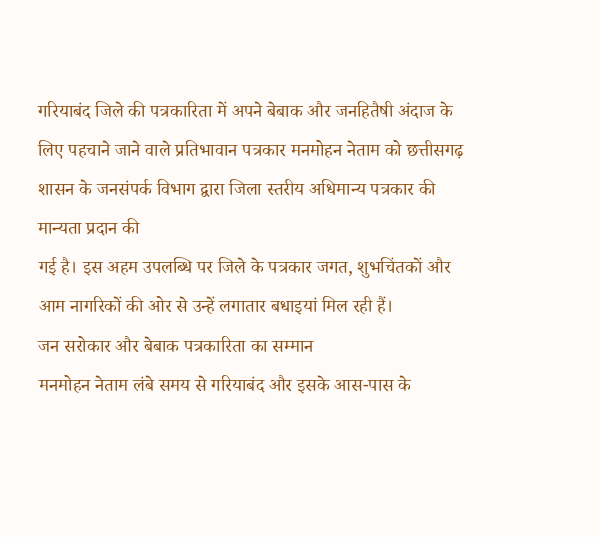गरियाबंद जिले की पत्रकारिता में अपने बेबाक और जनहितैषी अंदाज के लिए पहचाने जाने वाले प्रतिभावान पत्रकार मनमोहन नेताम को छत्तीसगढ़ शासन के जनसंपर्क विभाग द्वारा जिला स्तरीय अधिमान्य पत्रकार की मान्यता प्रदान की
गई है। इस अहम उपलब्धि पर जिले के पत्रकार जगत, शुभचिंतकों और आम नागरिकों की ओर से उन्हें लगातार बधाइयां मिल रही हैं।
जन सरोकार और बेबाक पत्रकारिता का सम्मान
मनमोहन नेताम लंबे समय से गरियाबंद और इसके आस-पास के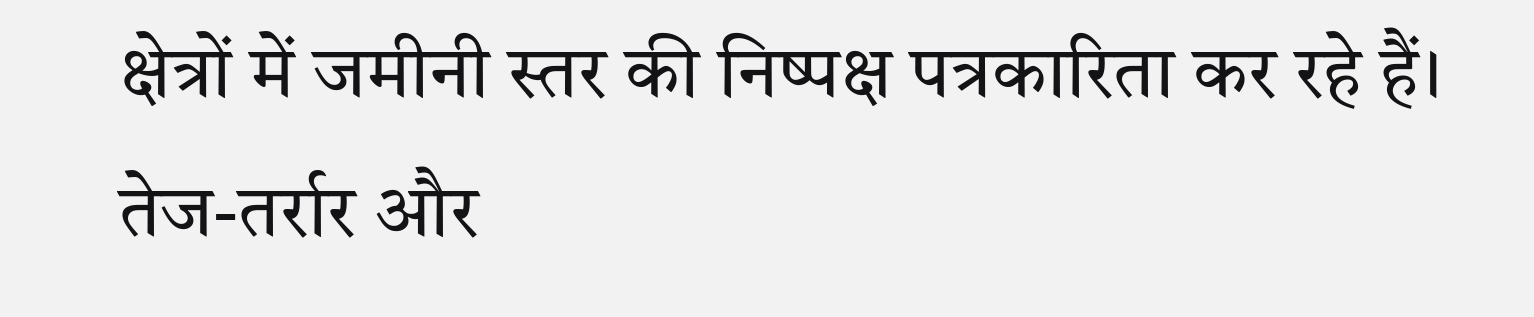क्षेत्रों में जमीनी स्तर की निष्पक्ष पत्रकारिता कर रहे हैं।
तेज-तर्रार और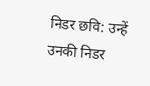निडर छवि: उन्हें उनकी निडर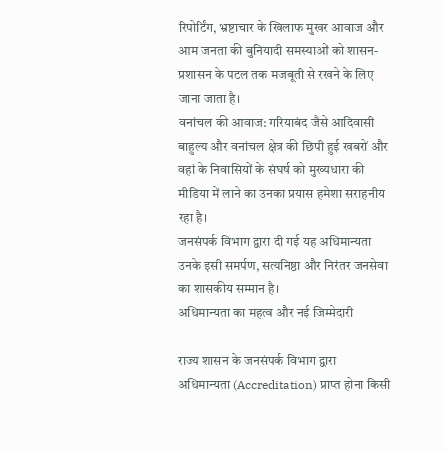रिपोर्टिंग, भ्रष्टाचार के खिलाफ मुखर आवाज और आम जनता की बुनियादी समस्याओं को शासन-प्रशासन के पटल तक मजबूती से रखने के लिए जाना जाता है।
वनांचल की आवाज: गरियाबंद जैसे आदिवासी बाहुल्य और वनांचल क्षेत्र की छिपी हुई खबरों और वहां के निवासियों के संघर्ष को मुख्यधारा की मीडिया में लाने का उनका प्रयास हमेशा सराहनीय रहा है।
जनसंपर्क विभाग द्वारा दी गई यह अधिमान्यता उनके इसी समर्पण, सत्यनिष्ठा और निरंतर जनसेवा का शासकीय सम्मान है।
अधिमान्यता का महत्व और नई जिम्मेदारी

राज्य शासन के जनसंपर्क विभाग द्वारा अधिमान्यता (Accreditation) प्राप्त होना किसी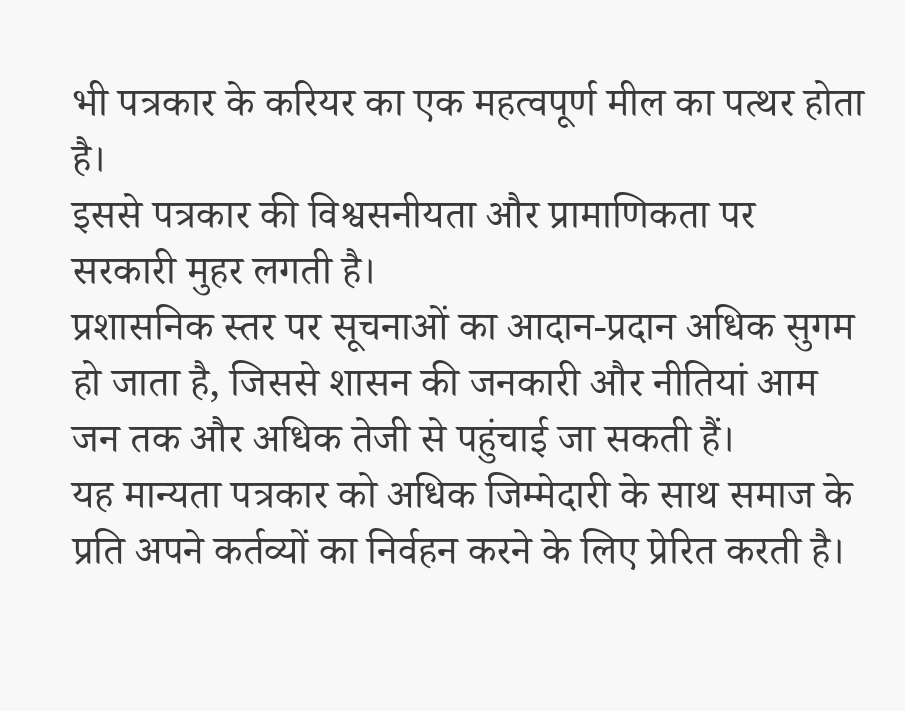भी पत्रकार के करियर का एक महत्वपूर्ण मील का पत्थर होता है।
इससे पत्रकार की विश्वसनीयता और प्रामाणिकता पर सरकारी मुहर लगती है।
प्रशासनिक स्तर पर सूचनाओं का आदान-प्रदान अधिक सुगम हो जाता है, जिससे शासन की जनकारी और नीतियां आम जन तक और अधिक तेजी से पहुंचाई जा सकती हैं।
यह मान्यता पत्रकार को अधिक जिम्मेदारी के साथ समाज के प्रति अपने कर्तव्यों का निर्वहन करने के लिए प्रेरित करती है।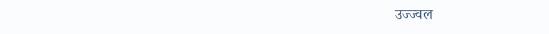उज्ज्वल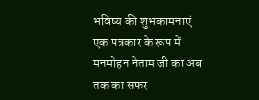भविष्य की शुभकामनाएं
एक पत्रकार के रूप में मनमोहन नेताम जी का अब तक का सफर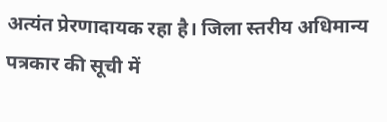अत्यंत प्रेरणादायक रहा है। जिला स्तरीय अधिमान्य पत्रकार की सूची में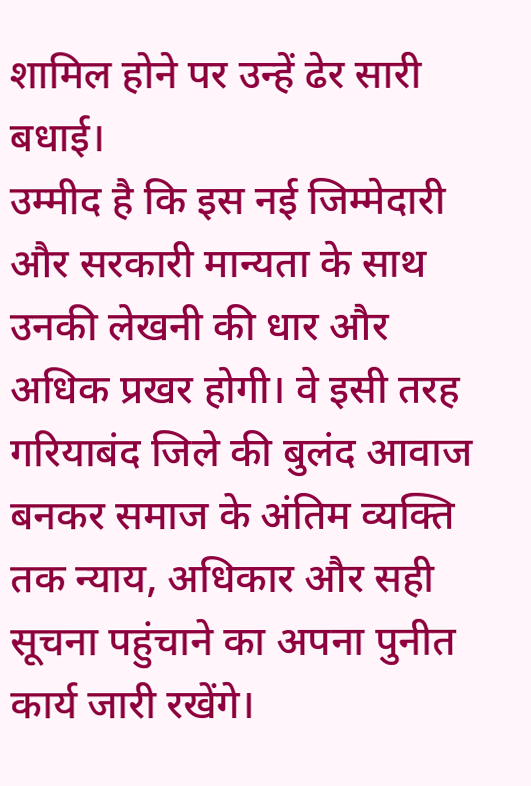शामिल होने पर उन्हें ढेर सारी बधाई।
उम्मीद है कि इस नई जिम्मेदारी और सरकारी मान्यता के साथ उनकी लेखनी की धार और अधिक प्रखर होगी। वे इसी तरह गरियाबंद जिले की बुलंद आवाज बनकर समाज के अंतिम व्यक्ति तक न्याय, अधिकार और सही सूचना पहुंचाने का अपना पुनीत कार्य जारी रखेंगे।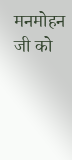मनमोहन जी को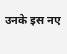उनके इस नए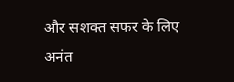और सशक्त सफर के लिए अनंत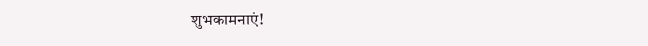शुभकामनाएं!